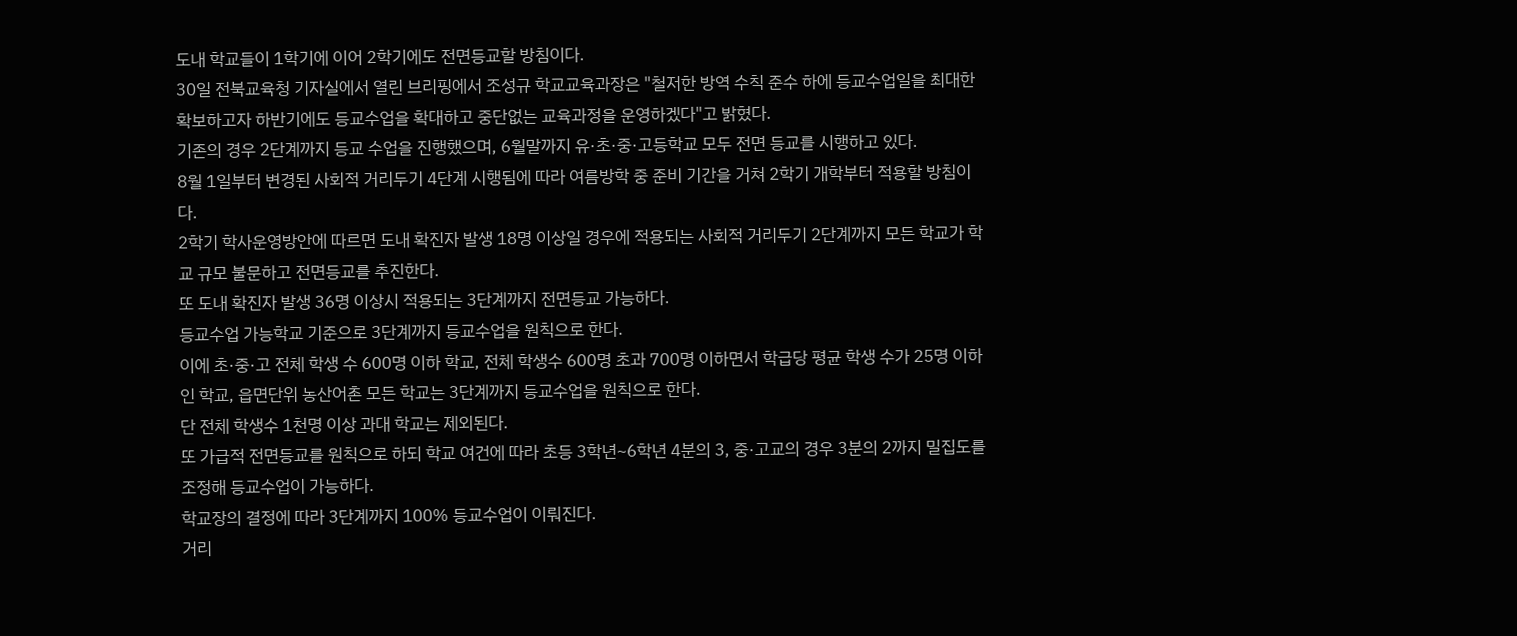도내 학교들이 1학기에 이어 2학기에도 전면등교할 방침이다.
30일 전북교육청 기자실에서 열린 브리핑에서 조성규 학교교육과장은 "철저한 방역 수칙 준수 하에 등교수업일을 최대한 확보하고자 하반기에도 등교수업을 확대하고 중단없는 교육과정을 운영하겠다"고 밝혔다.
기존의 경우 2단계까지 등교 수업을 진행했으며, 6월말까지 유·초·중·고등학교 모두 전면 등교를 시행하고 있다.
8월 1일부터 변경된 사회적 거리두기 4단계 시행됨에 따라 여름방학 중 준비 기간을 거쳐 2학기 개학부터 적용할 방침이다.
2학기 학사운영방안에 따르면 도내 확진자 발생 18명 이상일 경우에 적용되는 사회적 거리두기 2단계까지 모든 학교가 학교 규모 불문하고 전면등교를 추진한다.
또 도내 확진자 발생 36명 이상시 적용되는 3단계까지 전면등교 가능하다.
등교수업 가능학교 기준으로 3단계까지 등교수업을 원칙으로 한다.
이에 초·중·고 전체 학생 수 600명 이하 학교, 전체 학생수 600명 초과 700명 이하면서 학급당 평균 학생 수가 25명 이하인 학교, 읍면단위 농산어촌 모든 학교는 3단계까지 등교수업을 원칙으로 한다.
단 전체 학생수 1천명 이상 과대 학교는 제외된다.
또 가급적 전면등교를 원칙으로 하되 학교 여건에 따라 초등 3학년~6학년 4분의 3, 중·고교의 경우 3분의 2까지 밀집도를 조정해 등교수업이 가능하다.
학교장의 결정에 따라 3단계까지 100% 등교수업이 이뤄진다.
거리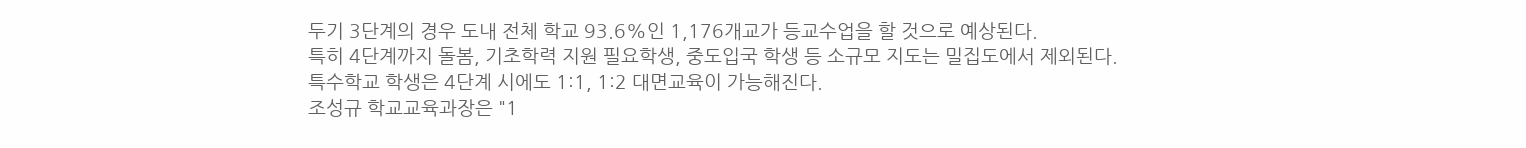두기 3단계의 경우 도내 전체 학교 93.6%인 1,176개교가 등교수업을 할 것으로 예상된다.
특히 4단계까지 돌봄, 기초학력 지원 필요학생, 중도입국 학생 등 소규모 지도는 밀집도에서 제외된다.
특수학교 학생은 4단계 시에도 1:1, 1:2 대면교육이 가능해진다.
조성규 학교교육과장은 "1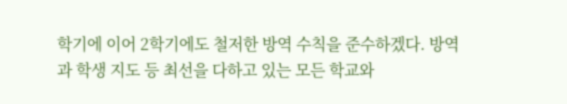학기에 이어 2학기에도 철저한 방역 수칙을 준수하겠다. 방역과 학생 지도 등 최선을 다하고 있는 모든 학교와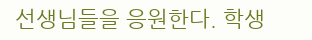선생님들을 응원한다. 학생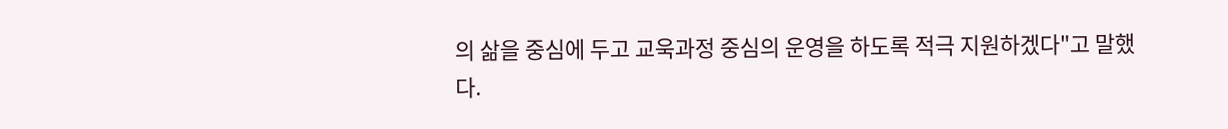의 삶을 중심에 두고 교욱과정 중심의 운영을 하도록 적극 지원하겠다"고 말했다.